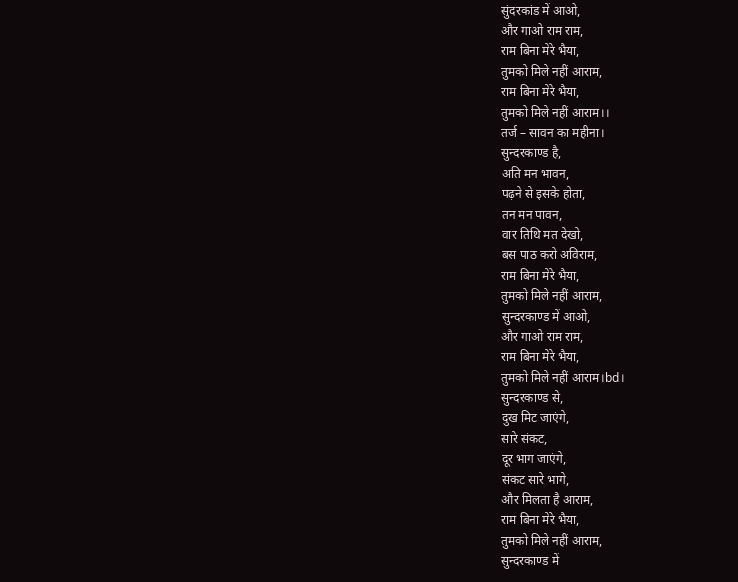सुंदरकांड में आओ,
और गाओ राम राम,
राम बिना मेरे भैया,
तुमको मिले नहीं आराम,
राम बिना मेरे भैया,
तुमको मिले नहीं आराम।।
तर्ज – सावन का महीना।
सुन्दरकाण्ड है,
अति मन भावन,
पढ़ने से इसके होता,
तन मन पावन,
वार तिथि मत देखो,
बस पाठ करो अविराम,
राम बिना मेरे भैया,
तुमको मिले नहीं आराम,
सुन्दरकाण्ड में आओ,
और गाओ राम राम,
राम बिना मेरे भैया,
तुमको मिले नहीं आराम।bd।
सुन्दरकाण्ड से,
दुख मिट जाएंगे,
सारे संकट,
दूर भाग जाएंगे,
संकट सारे भागे,
और मिलता है आराम,
राम बिना मेरे भैया,
तुमको मिले नहीं आराम,
सुन्दरकाण्ड में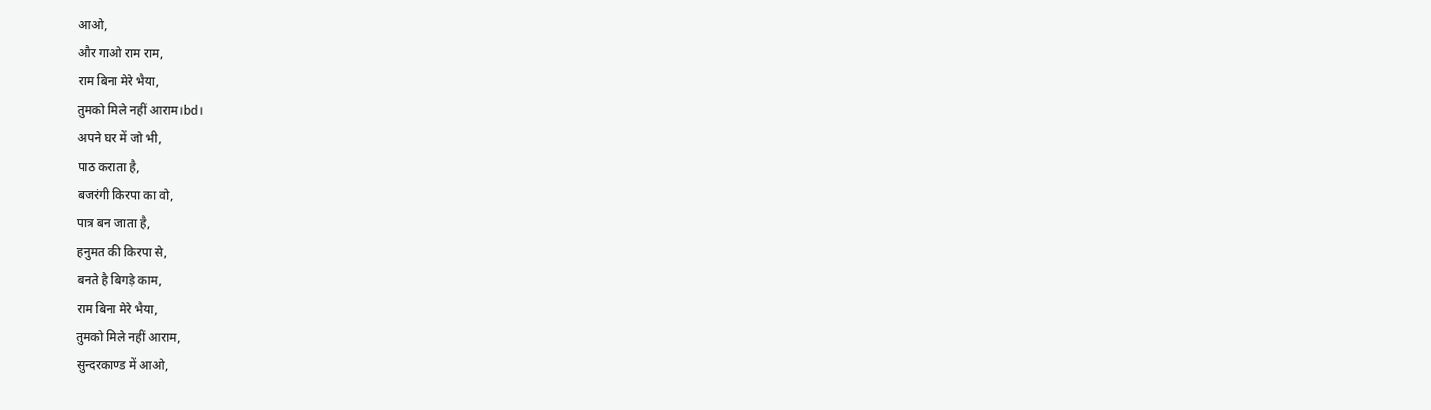आओ,
और गाओ राम राम,
राम बिना मेरे भैया,
तुमको मिले नहीं आराम।bd।
अपने घर में जो भी,
पाठ कराता है,
बजरंगी किरपा का वो,
पात्र बन जाता है,
हनुमत की किरपा से,
बनते है बिगड़े काम,
राम बिना मेरे भैया,
तुमको मिले नहीं आराम,
सुन्दरकाण्ड में आओ,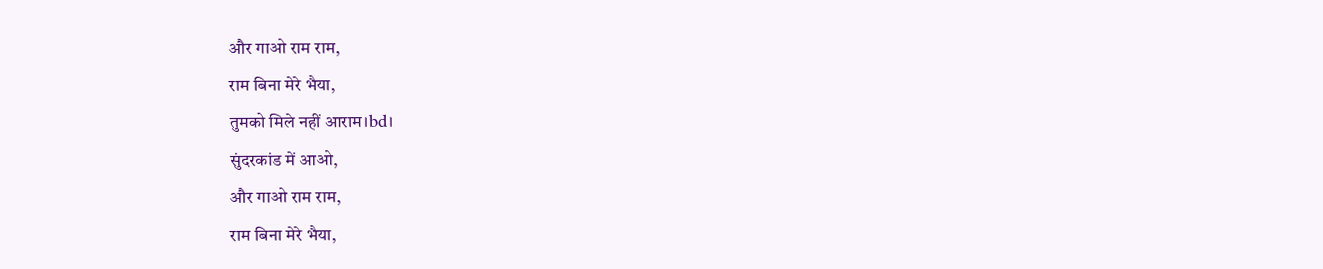और गाओ राम राम,
राम बिना मेरे भैया,
तुमको मिले नहीं आराम।bd।
सुंदरकांड में आओ,
और गाओ राम राम,
राम बिना मेरे भैया,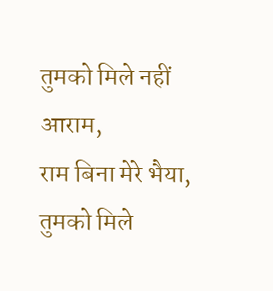तुमको मिले नहीं आराम,
राम बिना मेरे भैया,
तुमको मिले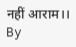नहीं आराम।।
By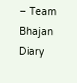– Team Bhajan Diary